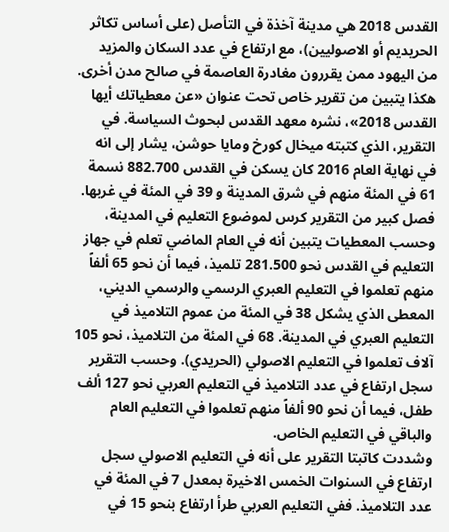القدس 2018 هي مدينة آخذة في التأصل (على أساس تكاثر الحريديم أو الاصوليين)، مع ارتفاع في عدد السكان والمزيد من اليهود ممن يقررون مغادرة العاصمة في صالح مدن أخرى. هكذا يتبين من تقرير خاص تحت عنوان «عن معطياتك أيها القدس 2018»، نشره معهد القدس لبحوث السياسة. في التقرير، الذي كتبته ميخال كورخ ومايا حوشن، يشار إلى انه في نهاية العام 2016 كان يسكن في القدس 882.700 نسمة 61 في المئة منهم في شرق المدينة و 39 في المئة في غربها.
فصل كبير من التقرير كرس لموضوع التعليم في المدينة، وحسب المعطيات يتبين أنه في العام الماضي تعلم في جهاز التعليم في القدس نحو 281.500 تلميذ، فيما أن نحو 65 ألفاً منهم تعلموا في التعليم العبري الرسمي والرسمي الديني، المعطى الذي يشكل 38 في المئة من عموم التلاميذ في التعليم العبري في المدينة. 68 في المئة من التلاميذ، نحو 105 آلاف تعلموا في التعليم الاصولي (الحريدي). وحسب التقرير سجل ارتفاع في عدد التلاميذ في التعليم العربي نحو 127 ألف طفل، فيما أن نحو 90 ألفاً منهم تعلموا في التعليم العام والباقي في التعليم الخاص.
وشددت كاتبتا التقرير على أنه في التعليم الاصولي سجل ارتفاع في السنوات الخمس الاخيرة بمعدل 7 في المئة في عدد التلاميذ. ففي التعليم العربي طرأ ارتفاع بنحو 15 في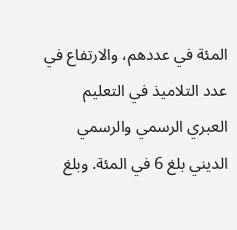المئة في عددهم، والارتفاع في عدد التلاميذ في التعليم العبري الرسمي والرسمي الديني بلغ 6 في المئة. وبلغ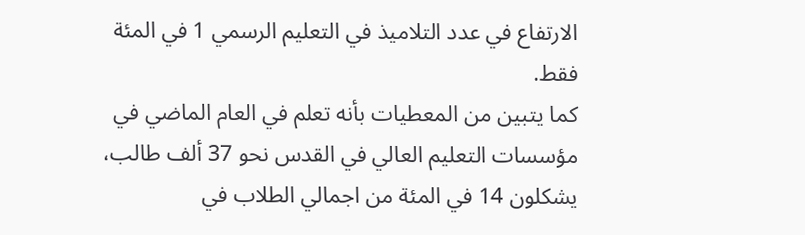الارتفاع في عدد التلاميذ في التعليم الرسمي 1 في المئة فقط.
كما يتبين من المعطيات بأنه تعلم في العام الماضي في مؤسسات التعليم العالي في القدس نحو 37 ألف طالب، يشكلون 14 في المئة من اجمالي الطلاب في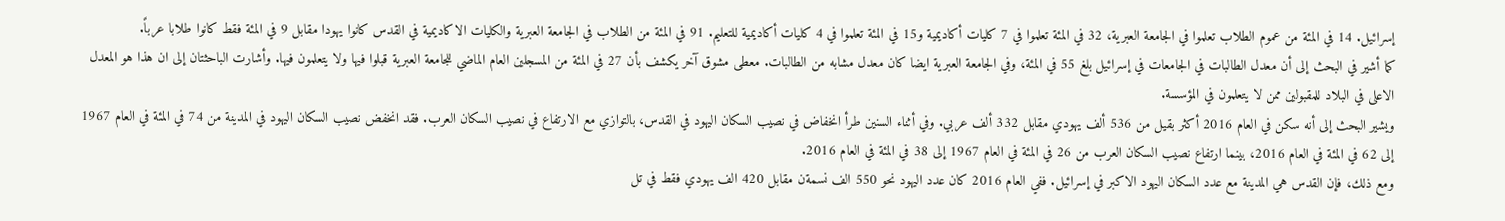إسرائيل. 14 في المئة من عموم الطلاب تعلموا في الجامعة العبرية، 32 في المئة تعلموا في 7 كليات أكاديمية و15 في المئة تعلموا في 4 كليات أكاديمية للتعليم. 91 في المئة من الطلاب في الجامعة العبرية والكليات الاكاديمية في القدس كانوا يهودا مقابل 9 في المئة فقط كانوا طلابا عرباً.
كما أشير في البحث إلى أن معدل الطالبات في الجامعات في إسرائيل بلغ 55 في المئة، وفي الجامعة العبرية ايضا كان معدل مشابه من الطالبات. معطى مشوق آخر يكشف بأن 27 في المئة من المسجلين العام الماضي للجامعة العبرية قبلوا فيها ولا يتعلمون فيها. وأشارت الباحثتان إلى ان هذا هو المعدل الاعلى في البلاد للمقبولين ممن لا يتعلمون في المؤسسة.
ويشير البحث إلى أنه سكن في العام 2016 أكثر بقيل من 536 ألف يهودي مقابل 332 ألف عربي. وفي أثناء السنين طرأ انخفاض في نصيب السكان اليهود في القدس، بالتوازي مع الارتفاع في نصيب السكان العرب. فقد انخفض نصيب السكان اليهود في المدينة من 74 في المئة في العام 1967 إلى 62 في المئة في العام 2016، بينما ارتفاع نصيب السكان العرب من 26 في المئة في العام 1967 إلى 38 في المئة في العام 2016.
ومع ذلك، فإن القدس هي المدينة مع عدد السكان اليهود الاكبر في إسرائيل. ففي العام 2016 كان عدد اليهود نحو 550 الف نسمةن مقابل 420 الف يهودي فقط في تل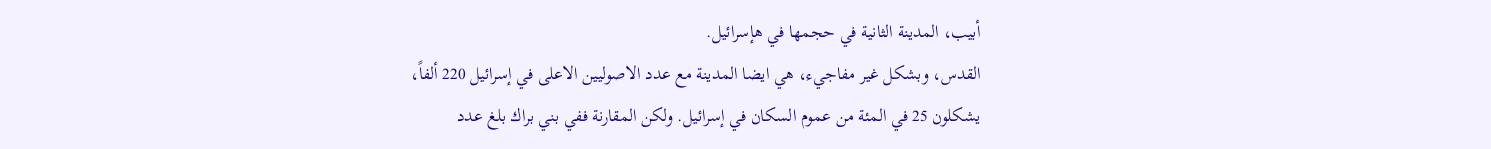أبيب، المدينة الثانية في حجمها في هإسرائيل.
القدس، وبشكل غير مفاجيء، هي ايضا المدينة مع عدد الاصوليين الاعلى في إسرائيل 220 ألفاً، يشكلون 25 في المئة من عموم السكان في إسرائيل. ولكن المقارنة ففي بني براك بلغ عدد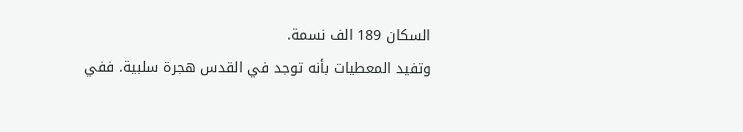السكان 189 الف نسمة.
وتفيد المعطيات بأنه توجد في القدس هجرة سلبية. ففي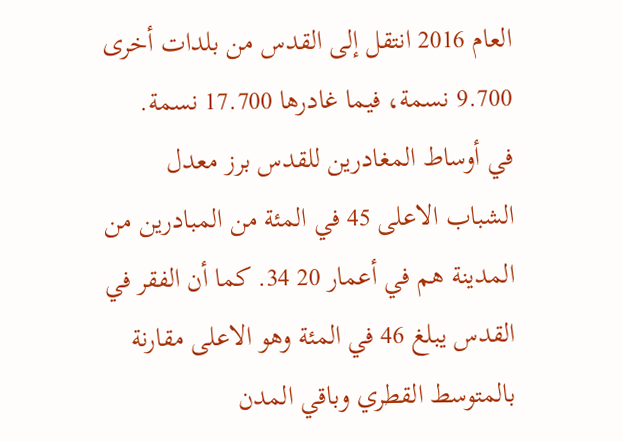العام 2016 انتقل إلى القدس من بلدات أخرى 9.700 نسمة، فيما غادرها 17.700 نسمة.
في أوساط المغادرين للقدس برز معدل الشباب الاعلى 45 في المئة من المبادرين من المدينة هم في أعمار 20 34. كما أن الفقر في القدس يبلغ 46 في المئة وهو الاعلى مقارنة بالمتوسط القطري وباقي المدن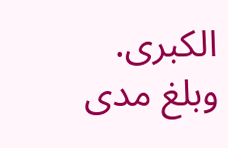الكبرى.
وبلغ مدى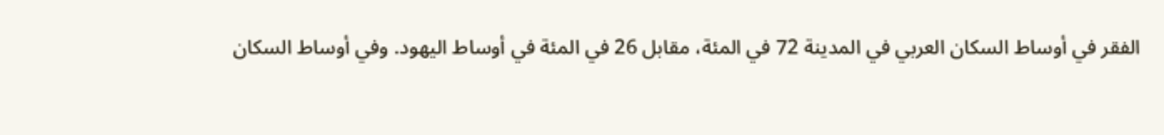الفقر في أوساط السكان العربي في المدينة 72 في المئة، مقابل 26 في المئة في أوساط اليهود. وفي أوساط السكان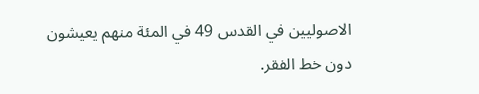الاصوليين في القدس 49 في المئة منهم يعيشون دون خط الفقر.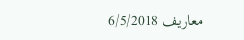معاريف 6/5/2018